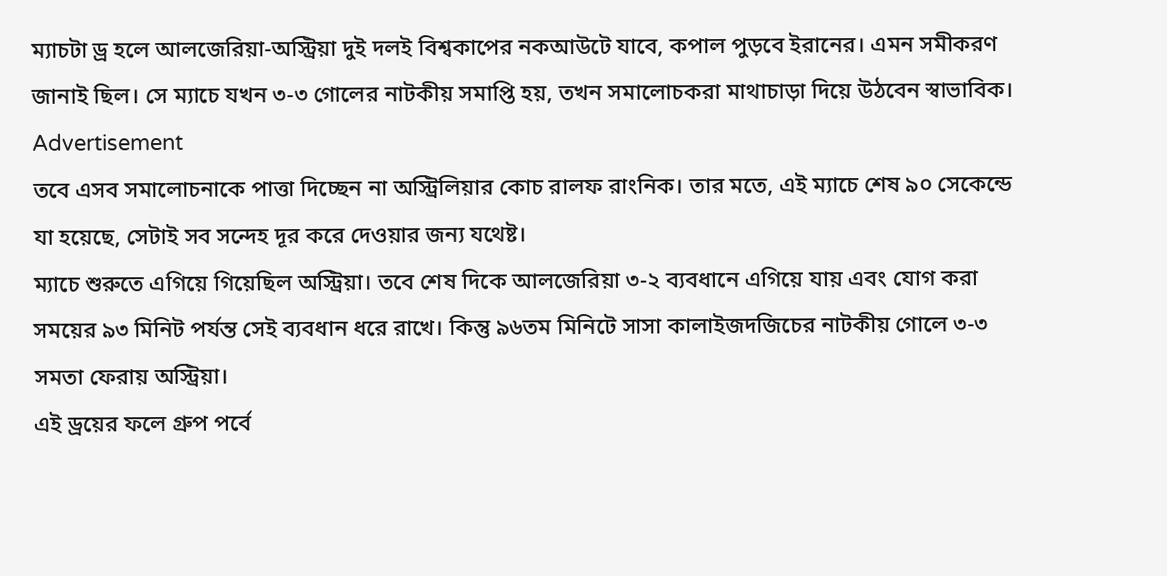ম্যাচটা ড্র হলে আলজেরিয়া-অস্ট্রিয়া দুই দলই বিশ্বকাপের নকআউটে যাবে, কপাল পুড়বে ইরানের। এমন সমীকরণ জানাই ছিল। সে ম্যাচে যখন ৩-৩ গোলের নাটকীয় সমাপ্তি হয়, তখন সমালোচকরা মাথাচাড়া দিয়ে উঠবেন স্বাভাবিক।
Advertisement
তবে এসব সমালোচনাকে পাত্তা দিচ্ছেন না অস্ট্রিলিয়ার কোচ রালফ রাংনিক। তার মতে, এই ম্যাচে শেষ ৯০ সেকেন্ডে যা হয়েছে, সেটাই সব সন্দেহ দূর করে দেওয়ার জন্য যথেষ্ট।
ম্যাচে শুরুতে এগিয়ে গিয়েছিল অস্ট্রিয়া। তবে শেষ দিকে আলজেরিয়া ৩-২ ব্যবধানে এগিয়ে যায় এবং যোগ করা সময়ের ৯৩ মিনিট পর্যন্ত সেই ব্যবধান ধরে রাখে। কিন্তু ৯৬তম মিনিটে সাসা কালাইজদজিচের নাটকীয় গোলে ৩-৩ সমতা ফেরায় অস্ট্রিয়া।
এই ড্রয়ের ফলে গ্রুপ পর্বে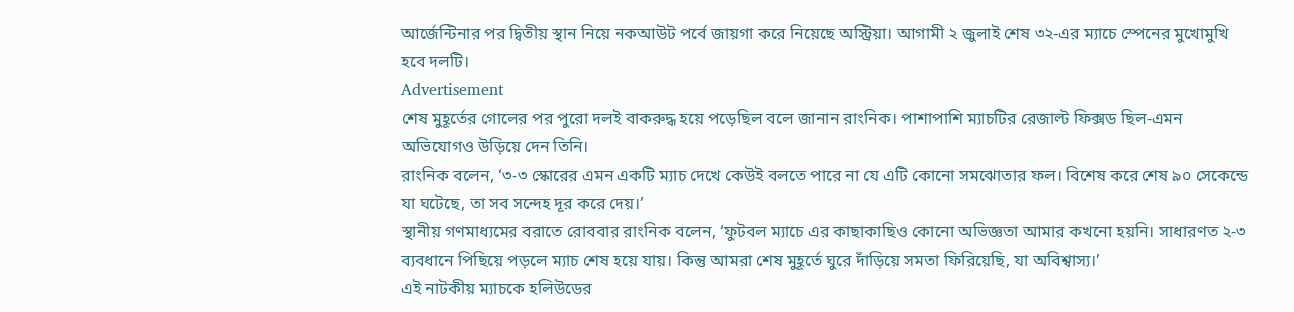আর্জেন্টিনার পর দ্বিতীয় স্থান নিয়ে নকআউট পর্বে জায়গা করে নিয়েছে অস্ট্রিয়া। আগামী ২ জুলাই শেষ ৩২-এর ম্যাচে স্পেনের মুখোমুখি হবে দলটি।
Advertisement
শেষ মুহূর্তের গোলের পর পুরো দলই বাকরুদ্ধ হয়ে পড়েছিল বলে জানান রাংনিক। পাশাপাশি ম্যাচটির রেজাল্ট ফিক্সড ছিল-এমন অভিযোগও উড়িয়ে দেন তিনি।
রাংনিক বলেন, ‘৩-৩ স্কোরের এমন একটি ম্যাচ দেখে কেউই বলতে পারে না যে এটি কোনো সমঝোতার ফল। বিশেষ করে শেষ ৯০ সেকেন্ডে যা ঘটেছে, তা সব সন্দেহ দূর করে দেয়।’
স্থানীয় গণমাধ্যমের বরাতে রোববার রাংনিক বলেন, ‘ফুটবল ম্যাচে এর কাছাকাছিও কোনো অভিজ্ঞতা আমার কখনো হয়নি। সাধারণত ২-৩ ব্যবধানে পিছিয়ে পড়লে ম্যাচ শেষ হয়ে যায়। কিন্তু আমরা শেষ মুহূর্তে ঘুরে দাঁড়িয়ে সমতা ফিরিয়েছি, যা অবিশ্বাস্য।’
এই নাটকীয় ম্যাচকে হলিউডের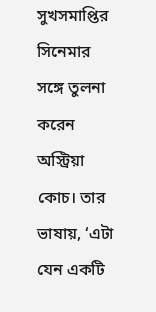সুখসমাপ্তির সিনেমার সঙ্গে তুলনা করেন অস্ট্রিয়া কোচ। তার ভাষায়, ‘এটা যেন একটি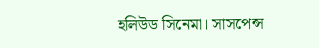হলিউড সিনেমা। সাসপেন্স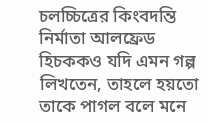চলচ্চিত্রের কিংবদন্তি নির্মাতা আলফ্রেড হিচককও যদি এমন গল্প লিখতেন, তাহলে হয়তো তাকে পাগল বলে মনে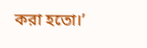করা হতো।’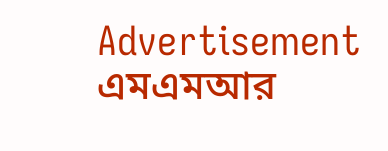Advertisement
এমএমআর